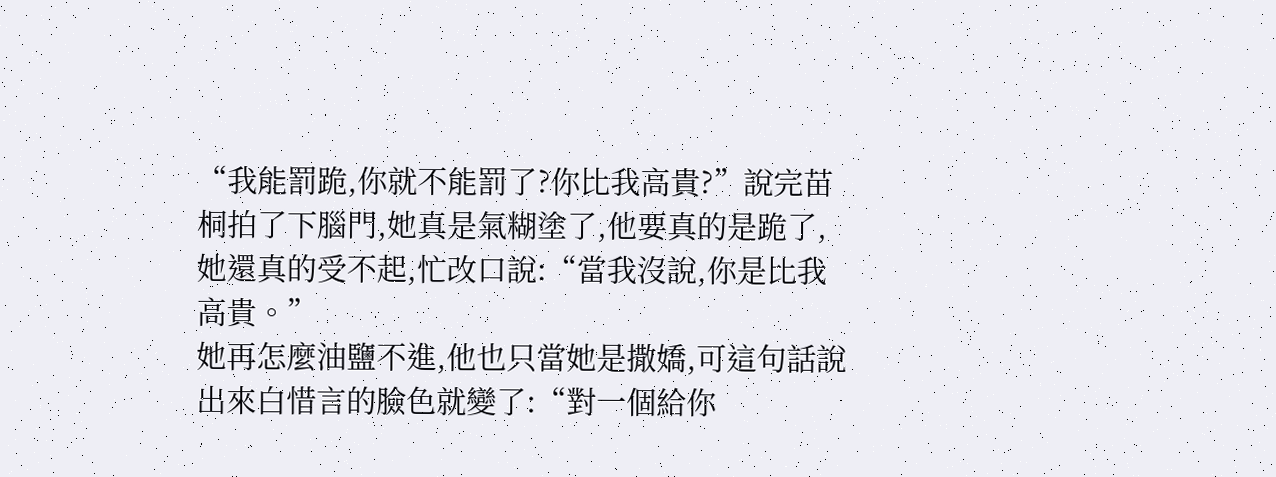“我能罰跪,你就不能罰了?你比我高貴?”說完苗桐拍了下腦門,她真是氣糊塗了,他要真的是跪了,她還真的受不起,忙改口說:“當我沒說,你是比我高貴。”
她再怎麼油鹽不進,他也只當她是撒嬌,可這句話說出來白惜言的臉色就變了:“對一個給你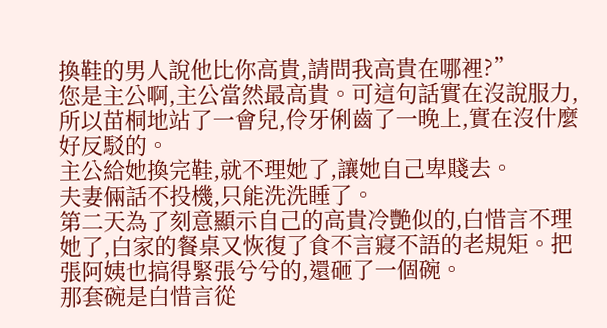換鞋的男人說他比你高貴,請問我高貴在哪裡?”
您是主公啊,主公當然最高貴。可這句話實在沒說服力,所以苗桐地站了一會兒,伶牙俐齒了一晚上,實在沒什麼好反駁的。
主公給她換完鞋,就不理她了,讓她自己卑賤去。
夫妻倆話不投機,只能洗洗睡了。
第二天為了刻意顯示自己的高貴冷艷似的,白惜言不理她了,白家的餐桌又恢復了食不言寢不語的老規矩。把張阿姨也搞得緊張兮兮的,還砸了一個碗。
那套碗是白惜言從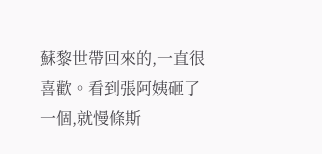蘇黎世帶回來的,一直很喜歡。看到張阿姨砸了一個,就慢條斯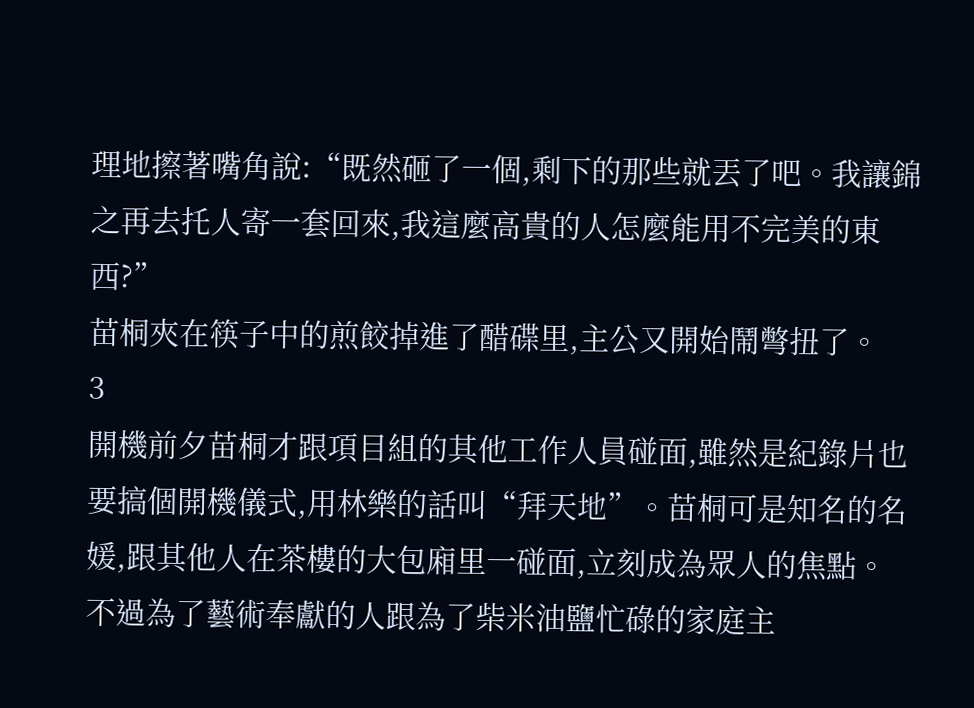理地擦著嘴角說:“既然砸了一個,剩下的那些就丟了吧。我讓錦之再去托人寄一套回來,我這麼高貴的人怎麼能用不完美的東西?”
苗桐夾在筷子中的煎餃掉進了醋碟里,主公又開始鬧彆扭了。
3
開機前夕苗桐才跟項目組的其他工作人員碰面,雖然是紀錄片也要搞個開機儀式,用林樂的話叫“拜天地”。苗桐可是知名的名媛,跟其他人在茶樓的大包廂里一碰面,立刻成為眾人的焦點。
不過為了藝術奉獻的人跟為了柴米油鹽忙碌的家庭主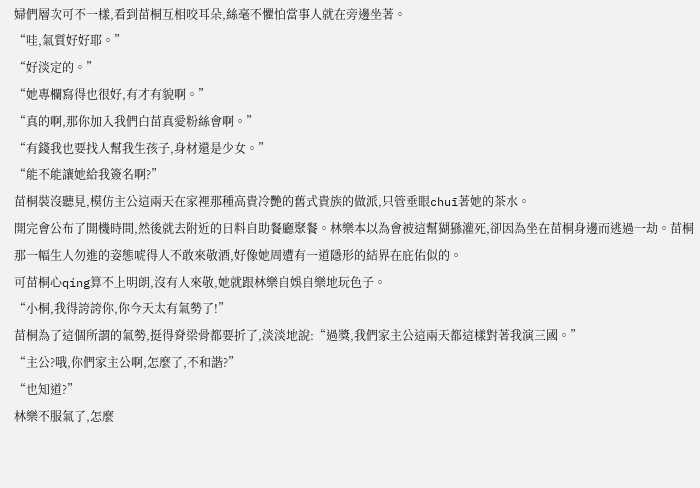婦們層次可不一樣,看到苗桐互相咬耳朵,絲毫不懼怕當事人就在旁邊坐著。
“哇,氣質好好耶。”
“好淡定的。”
“她專欄寫得也很好,有才有貌啊。”
“真的啊,那你加入我們白苗真愛粉絲會啊。”
“有錢我也要找人幫我生孩子,身材還是少女。”
“能不能讓她給我簽名啊?”
苗桐裝沒聽見,模仿主公這兩天在家裡那種高貴冷艷的舊式貴族的做派,只管垂眼chuī著她的茶水。
開完會公布了開機時間,然後就去附近的日料自助餐廳聚餐。林樂本以為會被這幫猢猻灌死,卻因為坐在苗桐身邊而逃過一劫。苗桐那一幅生人勿進的姿態唬得人不敢來敬酒,好像她周遭有一道隱形的結界在庇佑似的。
可苗桐心qíng算不上明朗,沒有人來敬,她就跟林樂自娛自樂地玩色子。
“小桐,我得誇誇你,你今天太有氣勢了!”
苗桐為了這個所謂的氣勢,挺得脊梁骨都要折了,淡淡地說:“過獎,我們家主公這兩天都這樣對著我演三國。”
“主公?哦,你們家主公啊,怎麼了,不和諧?”
“也知道?”
林樂不服氣了,怎麼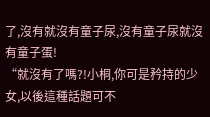了,沒有就沒有童子尿,沒有童子尿就沒有童子蛋!
“就沒有了嗎?!小桐,你可是矜持的少女,以後這種話題可不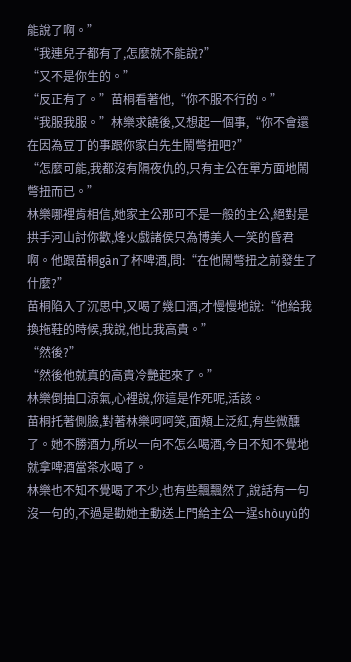能說了啊。”
“我連兒子都有了,怎麼就不能說?”
“又不是你生的。”
“反正有了。”苗桐看著他,“你不服不行的。”
“我服我服。”林樂求饒後,又想起一個事,“你不會還在因為豆丁的事跟你家白先生鬧彆扭吧?”
“怎麼可能,我都沒有隔夜仇的,只有主公在單方面地鬧彆扭而已。”
林樂哪裡肯相信,她家主公那可不是一般的主公,絕對是拱手河山討你歡,烽火戲諸侯只為博美人一笑的昏君啊。他跟苗桐gān了杯啤酒,問:“在他鬧彆扭之前發生了什麼?”
苗桐陷入了沉思中,又喝了幾口酒,才慢慢地說:“他給我換拖鞋的時候,我說,他比我高貴。”
“然後?”
“然後他就真的高貴冷艷起來了。”
林樂倒抽口涼氣,心裡說,你這是作死呢,活該。
苗桐托著側臉,對著林樂呵呵笑,面頰上泛紅,有些微醺了。她不勝酒力,所以一向不怎么喝酒,今日不知不覺地就拿啤酒當茶水喝了。
林樂也不知不覺喝了不少,也有些飄飄然了,說話有一句沒一句的,不過是勸她主動送上門給主公一逞shòuyù的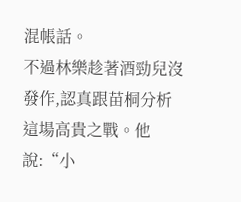混帳話。
不過林樂趁著酒勁兒沒發作,認真跟苗桐分析這場高貴之戰。他說:“小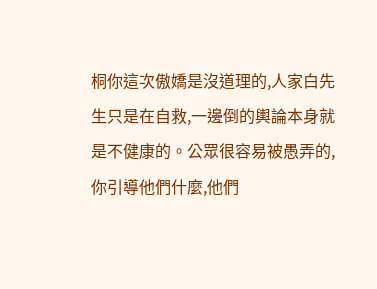桐你這次傲嬌是沒道理的,人家白先生只是在自救,一邊倒的輿論本身就是不健康的。公眾很容易被愚弄的,你引導他們什麼,他們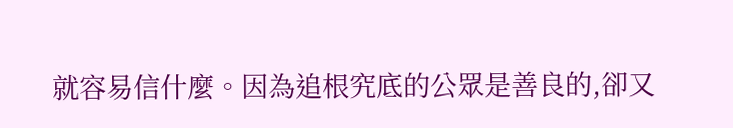就容易信什麼。因為追根究底的公眾是善良的,卻又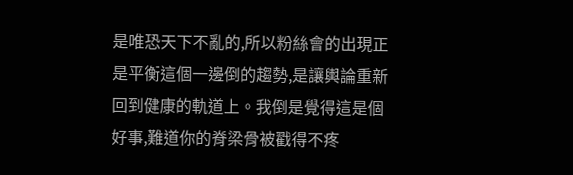是唯恐天下不亂的,所以粉絲會的出現正是平衡這個一邊倒的趨勢,是讓輿論重新回到健康的軌道上。我倒是覺得這是個好事,難道你的脊梁骨被戳得不疼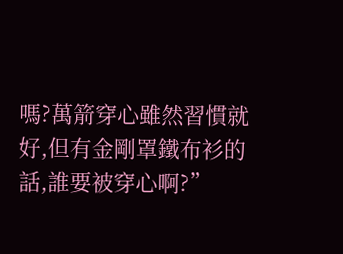嗎?萬箭穿心雖然習慣就好,但有金剛罩鐵布衫的話,誰要被穿心啊?”